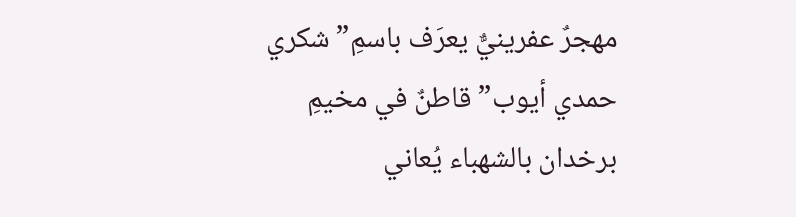مهجرٌ عفرينيٌّ يعرَف باسمِ”شكري حمدي أيوب” قاطنٌ في مخيمِ برخدان بالشهباء يُعاني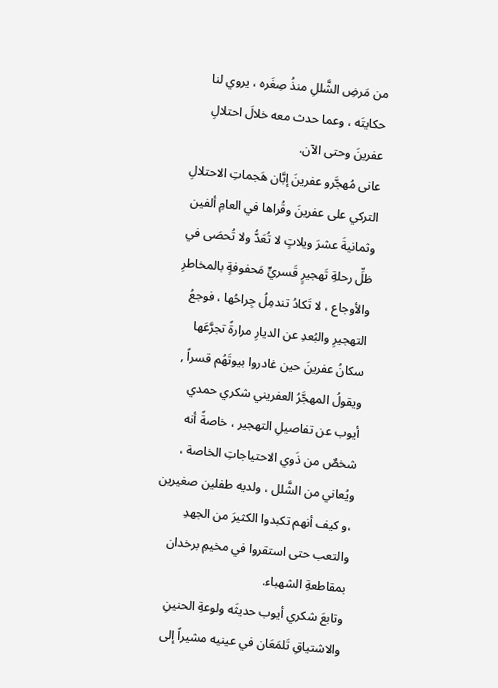من مَرضِ الشَّللِ منذُ صِغَره ، يروي لنا حكايتَه ، وعما حدث معه خلالَ احتلالِ عفرينَ وحتى الآن.
عانى مُهجَّرو عفرينَ إبَّان هَجماتِ الاحتلالِ التركي على عفرينَ وقُراها في العامِ ألفين وثمانيةَ عشرَ ويلاتٍ لا تُعَدُّ ولا تُحصَى في ظلِّ رحلةِ تَهجيرٍ قَسريٍّ مَحفوفةٍ بالمخاطرِ والأوجاع ، لا تَكادُ تندمِلُ جِراحُها ، فوجعُ التهجيرِ والبُعدِ عن الديارِ مرارةً تجرَّعَها سكانُ عفرينَ حين غادروا بيوتَهُم قسراً , ويقولُ المهجَّرُ العفريني شكري حمدي أيوب عن تفاصيلِ التهجير ، خاصةً أنه شخصٌ من ذَوي الاحتياجاتِ الخاصة ، ويُعاني من الشَّلل ، ولديه طفلين صغيرين ،و كيف أنهم تكبدوا الكثيرَ من الجهدِ والتعب حتى استقروا في مخيمِ برخدان بمقاطعةِ الشهباء.
وتابعَ شكري أيوب حديثَه ولوعةِ الحنينِ والاشتياقِ تَلمَعَان في عينيه مشيراً إلى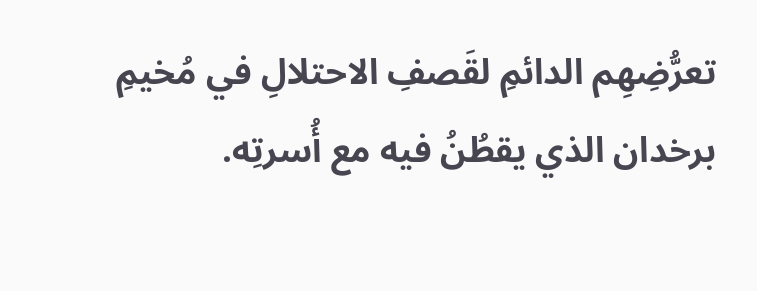تعرُّضِهِم الدائمِ لقَصفِ الاحتلالِ في مُخيمِ برخدان الذي يقطُنُ فيه مع أُسرتِه.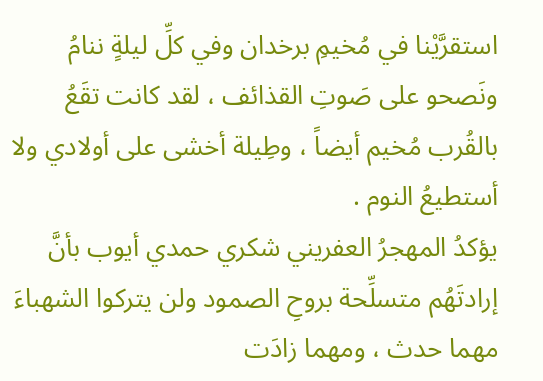استقرَّيْنا في مُخيمِ برخدان وفي كلِّ ليلةٍ ننامُ ونَصحو على صَوتِ القذائف ، لقد كانت تقَعُ بالقُرب مُخيم أيضاً ، وطِيلة أخشى على أولادي ولا أستطيعُ النوم .
يؤكدُ المهجرُ العفريني شكري حمدي أيوب بأنَّ إرادتَهُم متسلِّحة بروحِ الصمود ولن يتركوا الشهباءَ مهما حدث ، ومهما زادَت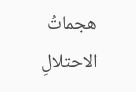هجماتُ الاحتلالِ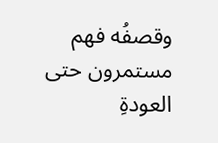وقصفُه فهم مستمرون حتى العودةِ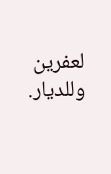لعفرين وللديار.